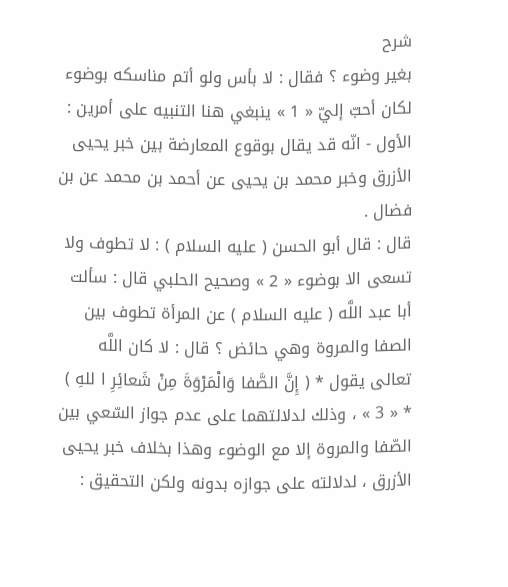شرح
بغير وضوء ؟ فقال : لا بأس ولو أتم مناسكه بوضوء لكان أحبّ إليّ « 1 » ينبغي هنا التنبيه على أمرين :
الأول - انّه قد يقال بوقوع المعارضة بين خبر يحيى الأزرق وخبر محمد بن يحيى عن أحمد بن محمد عن بن فضال .
قال : قال أبو الحسن ( عليه السلام ) : لا تطوف ولا تسعى الا بوضوء « 2 » وصحيح الحلبي قال : سألت أبا عبد اللَّه ( عليه السلام ) عن المرأة تطوف بين الصفا والمروة وهي حائض ؟ قال : لا كان اللَّه تعالى يقول * ( إِنَّ الصَّفا وَالْمَرْوَةَ مِنْ شَعائِرِ ا للهِ ) * « 3 » ، وذلك لدلالتهما على عدم جواز السّعي بين الصّفا والمروة إلا مع الوضوء وهذا بخلاف خبر يحيى الأزرق ، لدلالته على جوازه بدونه ولكن التحقيق :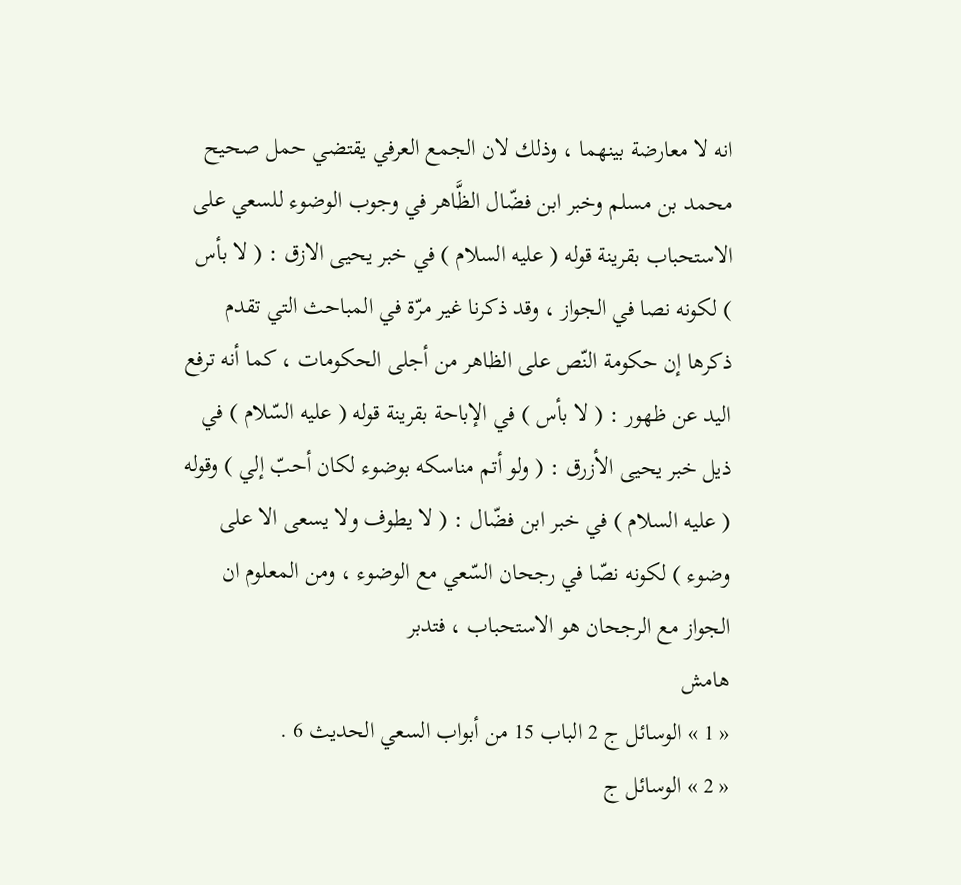انه لا معارضة بينهما ، وذلك لان الجمع العرفي يقتضي حمل صحيح محمد بن مسلم وخبر ابن فضّال الظَّاهر في وجوب الوضوء للسعي على الاستحباب بقرينة قوله ( عليه السلام ) في خبر يحيى الازق : ( لا بأس ) لكونه نصا في الجواز ، وقد ذكرنا غير مرّة في المباحث التي تقدم ذكرها إن حكومة النّص على الظاهر من أجلى الحكومات ، كما أنه ترفع اليد عن ظهور : ( لا بأس ) في الإباحة بقرينة قوله ( عليه السّلام ) في ذيل خبر يحيى الأزرق : ( ولو أتم مناسكه بوضوء لكان أحبّ إلي ) وقوله ( عليه السلام ) في خبر ابن فضّال : ( لا يطوف ولا يسعى الا على وضوء ) لكونه نصّا في رجحان السّعي مع الوضوء ، ومن المعلوم ان الجواز مع الرجحان هو الاستحباب ، فتدبر
هامش
« 1 » الوسائل ج 2 الباب 15 من أبواب السعي الحديث 6 .
« 2 » الوسائل ج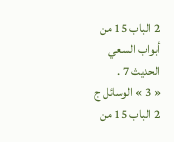2 الباب 15 من أبواب السعي الحديث 7 .
« 3 » الوسائل ج 2 الباب 15 من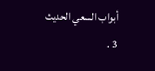أبواب السعي الحديث 3 .